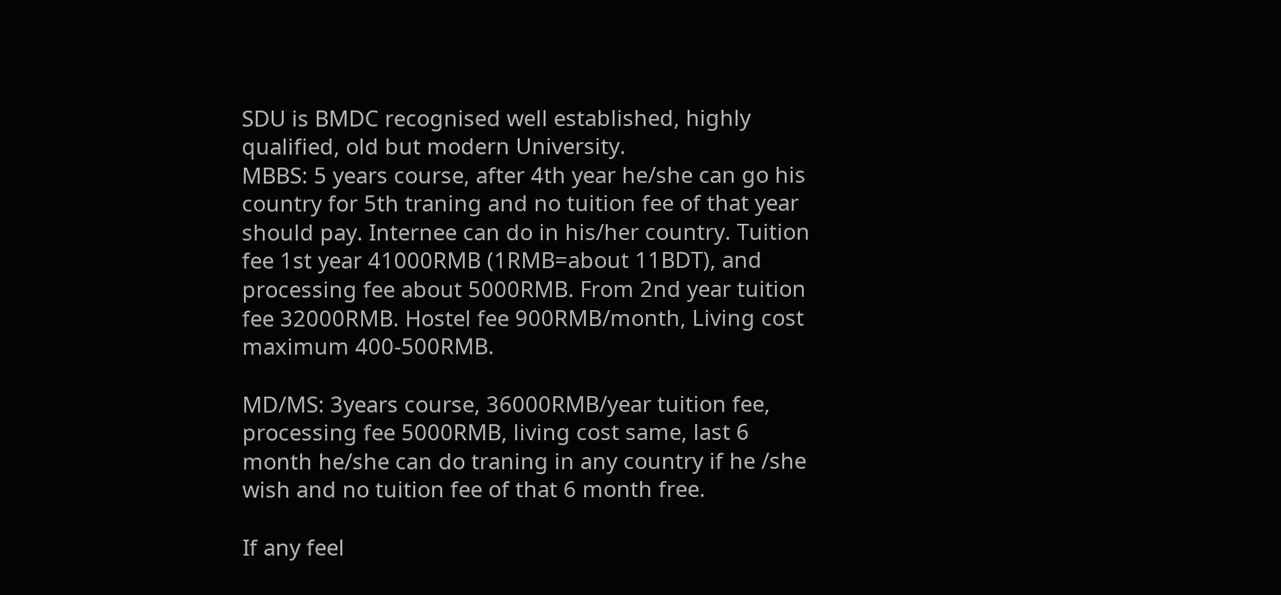SDU is BMDC recognised well established, highly qualified, old but modern University.
MBBS: 5 years course, after 4th year he/she can go his country for 5th traning and no tuition fee of that year should pay. Internee can do in his/her country. Tuition fee 1st year 41000RMB (1RMB=about 11BDT), and processing fee about 5000RMB. From 2nd year tuition fee 32000RMB. Hostel fee 900RMB/month, Living cost maximum 400-500RMB.

MD/MS: 3years course, 36000RMB/year tuition fee, processing fee 5000RMB, living cost same, last 6 month he/she can do traning in any country if he /she wish and no tuition fee of that 6 month free.

If any feel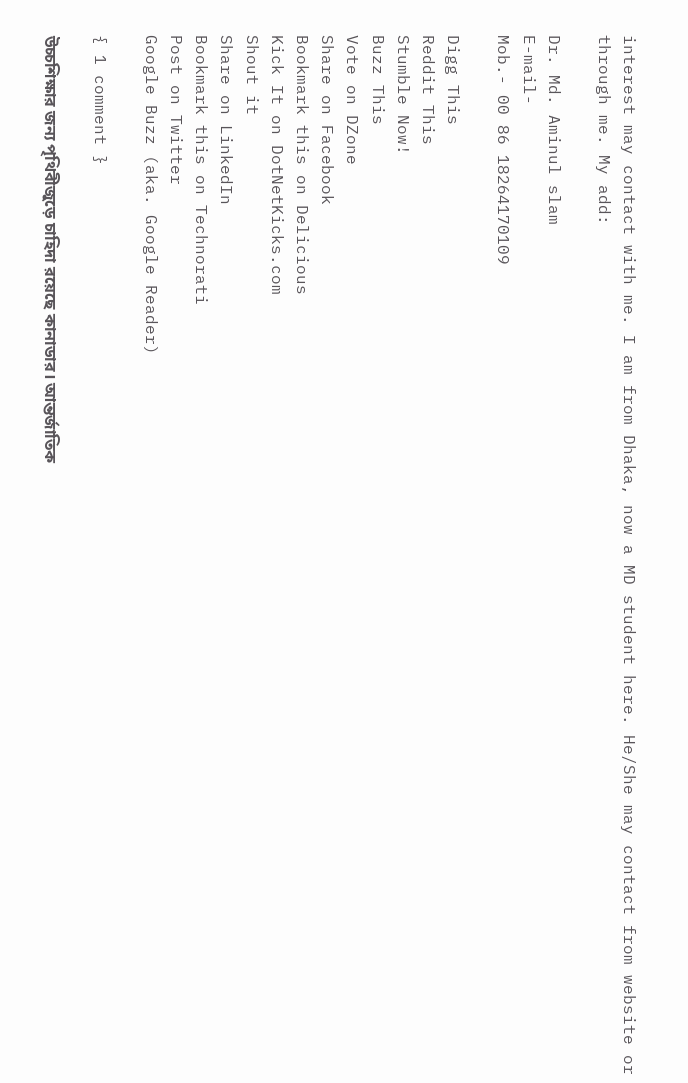interest may contact with me. I am from Dhaka, now a MD student here. He/She may contact from website or through me. My add:

Dr. Md. Aminul slam
E-mail-
Mob.- 00 86 18264170109

Digg This
Reddit This
Stumble Now!
Buzz This
Vote on DZone
Share on Facebook
Bookmark this on Delicious
Kick It on DotNetKicks.com
Shout it
Share on LinkedIn
Bookmark this on Technorati
Post on Twitter
Google Buzz (aka. Google Reader)

{ 1 comment }

উচ্চশিক্ষার জন্য পৃথিবীজুড়ে চাহিদা রয়েছে কানাডার। আন্তর্জাতিক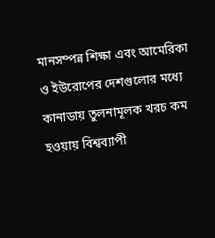মানসম্পন্ন শিক্ষা এবং আমেরিকা ও ইউরোপের দেশগুলোর মধ্যে কানাডায় তুলনামূলক খরচ কম হওয়ায় বিশ্বব্যাপী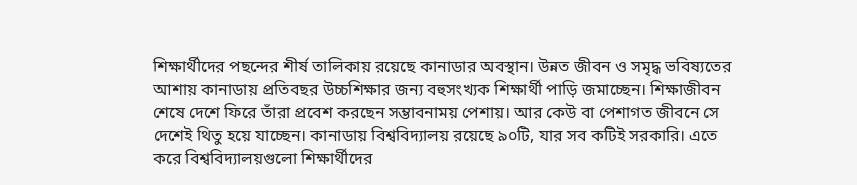শিক্ষার্থীদের পছন্দের শীর্ষ তালিকায় রয়েছে কানাডার অবস্থান। উন্নত জীবন ও সমৃদ্ধ ভবিষ্যতের আশায় কানাডায় প্রতিবছর উচ্চশিক্ষার জন্য বহুসংখ্যক শিক্ষার্থী পাড়ি জমাচ্ছেন। শিক্ষাজীবন শেষে দেশে ফিরে তাঁরা প্রবেশ করছেন সম্ভাবনাময় পেশায়। আর কেউ বা পেশাগত জীবনে সে দেশেই থিতু হয়ে যাচ্ছেন। কানাডায় বিশ্ববিদ্যালয় রয়েছে ৯০টি, যার সব কটিই সরকারি। এতে করে বিশ্ববিদ্যালয়গুলো শিক্ষার্থীদের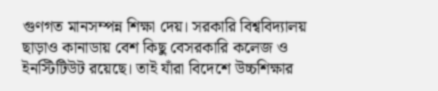গুণগত মানসম্পন্ন শিক্ষা দেয়। সরকারি বিশ্ববিদ্যালয় ছাড়াও কানাডায় বেশ কিছু বেসরকারি কলেজ ও ইনস্টিটিউট রয়েছে। তাই যাঁরা বিদেশে উচ্চশিক্ষার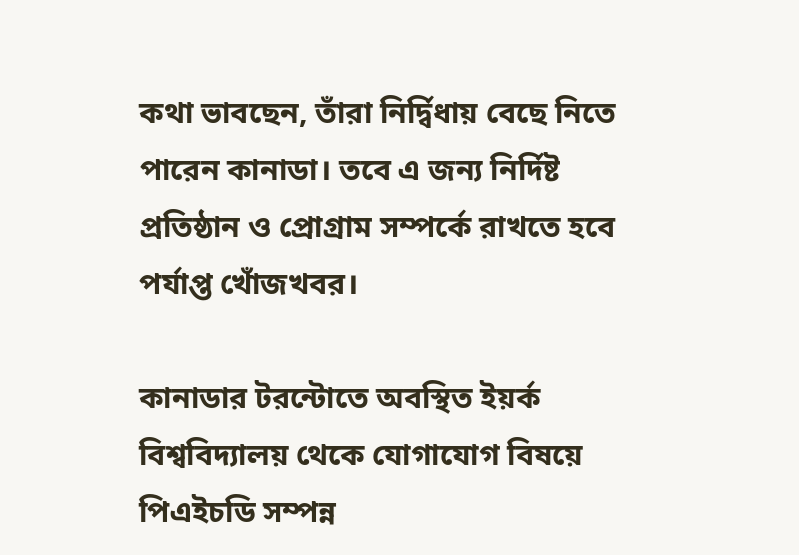কথা ভাবছেন, তাঁরা নির্দ্বিধায় বেছে নিতে পারেন কানাডা। তবে এ জন্য নির্দিষ্ট প্রতিষ্ঠান ও প্রোগ্রাম সম্পর্কে রাখতে হবে পর্যাপ্ত খোঁজখবর।

কানাডার টরন্টোতে অবস্থিত ইয়র্ক বিশ্ববিদ্যালয় থেকে যোগাযোগ বিষয়ে পিএইচডি সম্পন্ন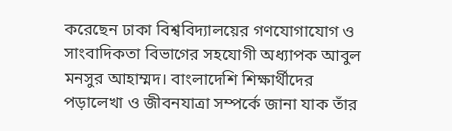করেছেন ঢাকা বিশ্ববিদ্যালয়ের গণযোগাযোগ ও সাংবাদিকতা বিভাগের সহযোগী অধ্যাপক আবুল মনসুর আহাম্মদ। বাংলাদেশি শিক্ষার্থীদের পড়ালেখা ও জীবনযাত্রা সম্পর্কে জানা যাক তাঁর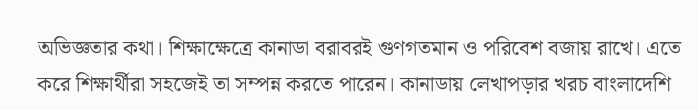অভিজ্ঞতার কথা। শিক্ষাক্ষেত্রে কানাডা বরাবরই গুণগতমান ও পরিবেশ বজায় রাখে। এতে করে শিক্ষার্থীরা সহজেই তা সম্পন্ন করতে পারেন। কানাডায় লেখাপড়ার খরচ বাংলাদেশি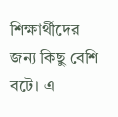শিক্ষার্থীদের জন্য কিছু বেশি বটে। এ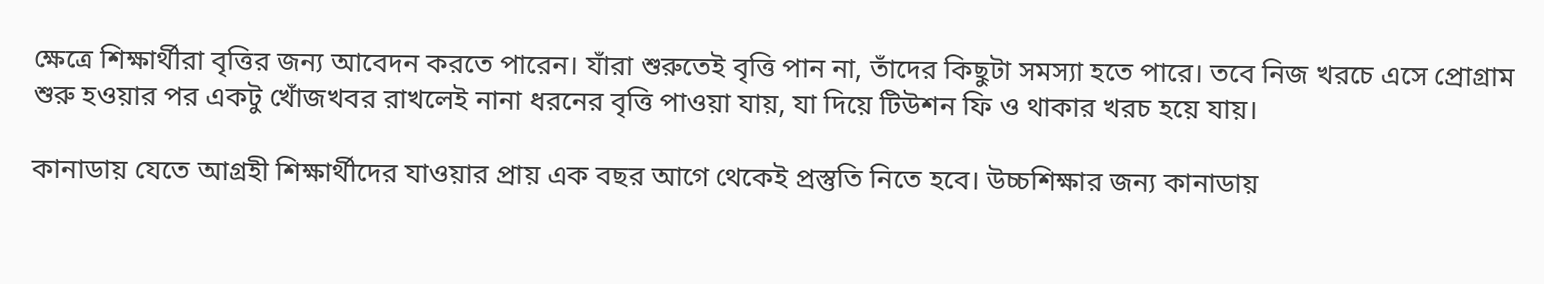ক্ষেত্রে শিক্ষার্থীরা বৃত্তির জন্য আবেদন করতে পারেন। যাঁরা শুরুতেই বৃত্তি পান না, তাঁদের কিছুটা সমস্যা হতে পারে। তবে নিজ খরচে এসে প্রোগ্রাম শুরু হওয়ার পর একটু খোঁজখবর রাখলেই নানা ধরনের বৃত্তি পাওয়া যায়, যা দিয়ে টিউশন ফি ও থাকার খরচ হয়ে যায়।

কানাডায় যেতে আগ্রহী শিক্ষার্থীদের যাওয়ার প্রায় এক বছর আগে থেকেই প্রস্তুতি নিতে হবে। উচ্চশিক্ষার জন্য কানাডায়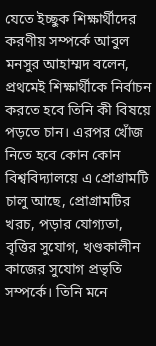যেতে ইচ্ছুক শিক্ষার্থীদের করণীয় সম্পর্কে আবুল মনসুর আহাম্মদ বলেন, প্রথমেই শিক্ষার্থীকে নির্বাচন করতে হবে তিনি কী বিষয়ে পড়তে চান। এরপর খোঁজ নিতে হবে কোন কোন বিশ্ববিদ্যালয়ে এ প্রোগ্রামটি চালু আছে, প্রোগ্রামটির খরচ, পড়ার যোগ্যতা, বৃত্তির সুযোগ, খণ্ডকালীন কাজের সুযোগ প্রভৃতি সম্পর্কে। তিনি মনে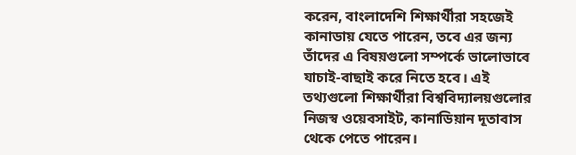করেন, বাংলাদেশি শিক্ষার্থীরা সহজেই কানাডায় যেতে পারেন, তবে এর জন্য তাঁদের এ বিষয়গুলো সম্পর্কে ভালোভাবে যাচাই-বাছাই করে নিতে হবে। এই তথ্যগুলো শিক্ষার্থীরা বিশ্ববিদ্যালয়গুলোর নিজস্ব ওয়েবসাইট, কানাডিয়ান দূতাবাস থেকে পেতে পারেন।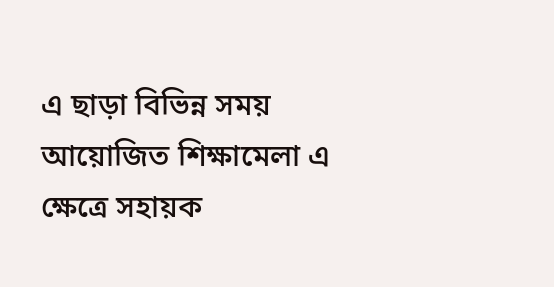এ ছাড়া বিভিন্ন সময় আয়োজিত শিক্ষামেলা এ ক্ষেত্রে সহায়ক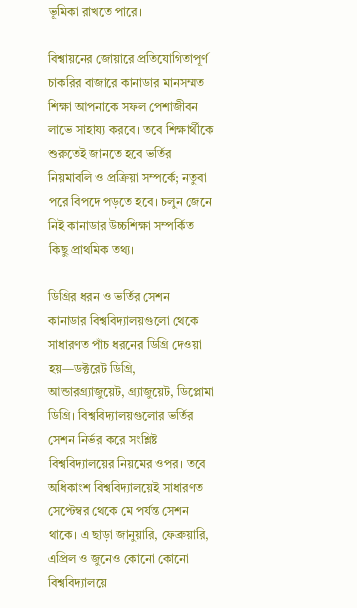ভূমিকা রাখতে পারে।

বিশ্বায়নের জোয়ারে প্রতিযোগিতাপূর্ণ চাকরির বাজারে কানাডার মানসম্মত শিক্ষা আপনাকে সফল পেশাজীবন লাভে সাহায্য করবে। তবে শিক্ষার্থীকে শুরুতেই জানতে হবে ভর্তির নিয়মাবলি ও প্রক্রিয়া সম্পর্কে; নতুবা পরে বিপদে পড়তে হবে। চলুন জেনে নিই কানাডার উচ্চশিক্ষা সম্পর্কিত কিছু প্রাথমিক তথ্য।

ডিগ্রির ধরন ও ভর্তির সেশন
কানাডার বিশ্ববিদ্যালয়গুলো থেকে সাধারণত পাঁচ ধরনের ডিগ্রি দেওয়া হয়—ডক্টরেট ডিগ্রি, আন্ডারগ্র্যাজুয়েট, গ্র্যাজুয়েট, ডিপ্লোমা ডিগ্রি। বিশ্ববিদ্যালয়গুলোর ভর্তির সেশন নির্ভর করে সংশ্লিষ্ট বিশ্ববিদ্যালয়ের নিয়মের ওপর। তবে অধিকাংশ বিশ্ববিদ্যালয়েই সাধারণত সেপ্টেম্বর থেকে মে পর্যন্ত সেশন থাকে। এ ছাড়া জানুয়ারি, ফেব্রুয়ারি, এপ্রিল ও জুনেও কোনো কোনো বিশ্ববিদ্যালয়ে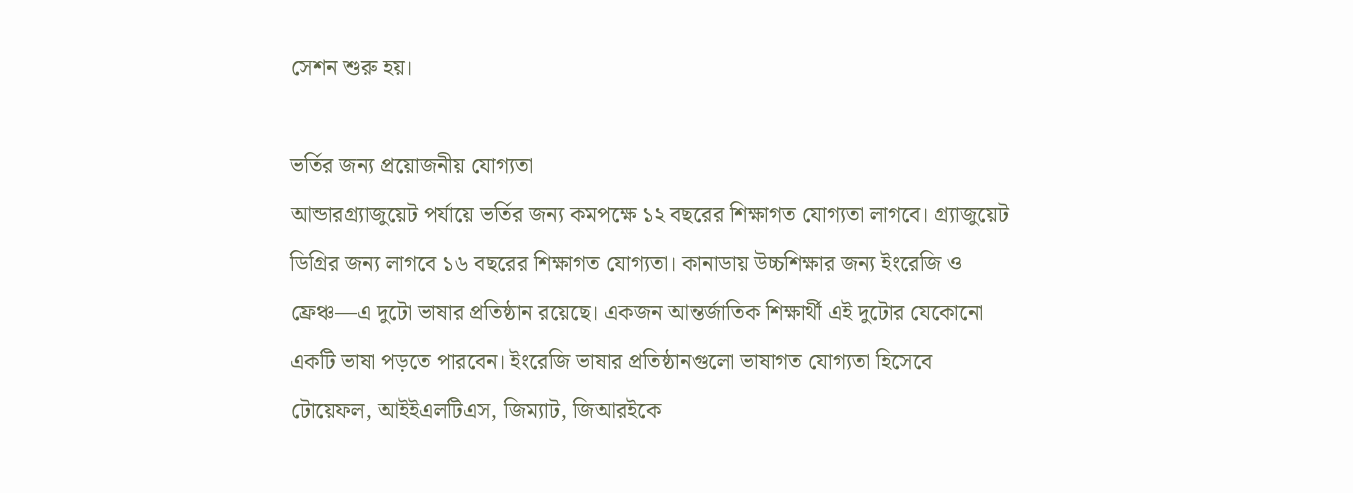সেশন শুরু হয়।

ভর্তির জন্য প্রয়োজনীয় যোগ্যতা
আন্ডারগ্র্যাজুয়েট পর্যায়ে ভর্তির জন্য কমপক্ষে ১২ বছরের শিক্ষাগত যোগ্যতা লাগবে। গ্র্যাজুয়েট ডিগ্রির জন্য লাগবে ১৬ বছরের শিক্ষাগত যোগ্যতা। কানাডায় উচ্চশিক্ষার জন্য ইংরেজি ও ফ্রেঞ্চ—এ দুটো ভাষার প্রতিষ্ঠান রয়েছে। একজন আন্তর্জাতিক শিক্ষার্থী এই দুটোর যেকোনো একটি ভাষা পড়তে পারবেন। ইংরেজি ভাষার প্রতিষ্ঠানগুলো ভাষাগত যোগ্যতা হিসেবে টোয়েফল, আইইএলটিএস, জিম্যাট, জিআরইকে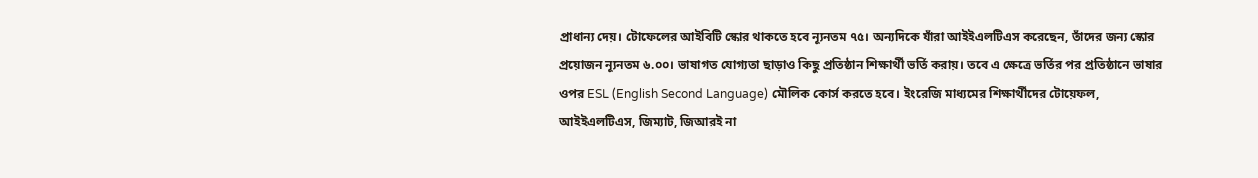প্রাধান্য দেয়। টোফেলের আইবিটি স্কোর থাকতে হবে ন্যূনতম ৭৫। অন্যদিকে যাঁরা আইইএলটিএস করেছেন, তাঁদের জন্য স্কোর প্রয়োজন ন্যূনতম ৬.০০। ভাষাগত যোগ্যতা ছাড়াও কিছু প্রতিষ্ঠান শিক্ষার্থী ভর্তি করায়। তবে এ ক্ষেত্রে ভর্তির পর প্রতিষ্ঠানে ভাষার ওপর ESL (English Second Language) মৌলিক কোর্স করতে হবে। ইংরেজি মাধ্যমের শিক্ষার্থীদের টোয়েফল, আইইএলটিএস, জিম্যাট, জিআরই না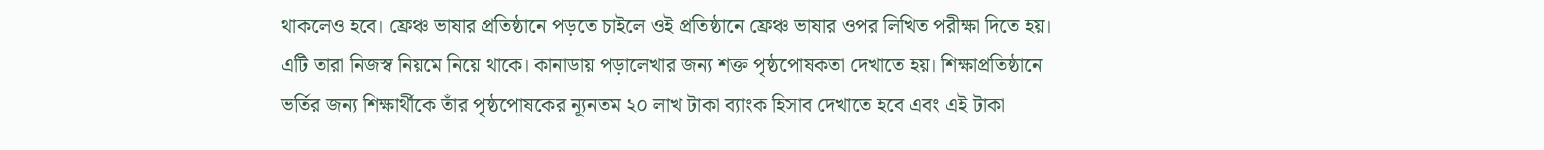থাকলেও হবে। ফ্রেঞ্চ ভাষার প্রতিষ্ঠানে পড়তে চাইলে ওই প্রতিষ্ঠানে ফ্রেঞ্চ ভাষার ওপর লিখিত পরীক্ষা দিতে হয়। এটি তারা নিজস্ব নিয়মে নিয়ে থাকে। কানাডায় পড়ালেখার জন্য শক্ত পৃষ্ঠপোষকতা দেখাতে হয়। শিক্ষাপ্রতিষ্ঠানে ভর্তির জন্য শিক্ষার্থীকে তাঁর পৃষ্ঠপোষকের ন্যূনতম ২০ লাখ টাকা ব্যাংক হিসাব দেখাতে হবে এবং এই টাকা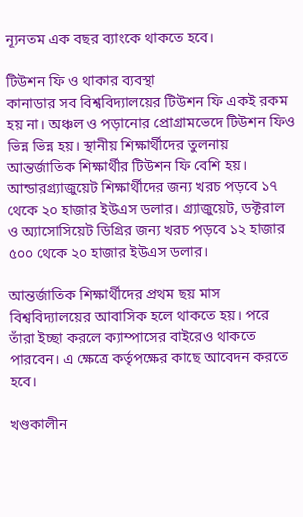ন্যূনতম এক বছর ব্যাংকে থাকতে হবে।

টিউশন ফি ও থাকার ব্যবস্থা
কানাডার সব বিশ্ববিদ্যালয়ের টিউশন ফি একই রকম হয় না। অঞ্চল ও পড়ানোর প্রোগ্রামভেদে টিউশন ফিও ভিন্ন ভিন্ন হয়। স্থানীয় শিক্ষার্থীদের তুলনায় আন্তর্জাতিক শিক্ষার্থীর টিউশন ফি বেশি হয়। আন্ডারগ্র্যাজুয়েট শিক্ষার্থীদের জন্য খরচ পড়বে ১৭ থেকে ২০ হাজার ইউএস ডলার। গ্র্যাজুয়েট, ডক্টরাল ও অ্যাসোসিয়েট ডিগ্রির জন্য খরচ পড়বে ১২ হাজার ৫০০ থেকে ২০ হাজার ইউএস ডলার।

আন্তর্জাতিক শিক্ষার্থীদের প্রথম ছয় মাস বিশ্ববিদ্যালয়ের আবাসিক হলে থাকতে হয়। পরে তাঁরা ইচ্ছা করলে ক্যাম্পাসের বাইরেও থাকতে পারবেন। এ ক্ষেত্রে কর্তৃপক্ষের কাছে আবেদন করতে হবে।

খণ্ডকালীন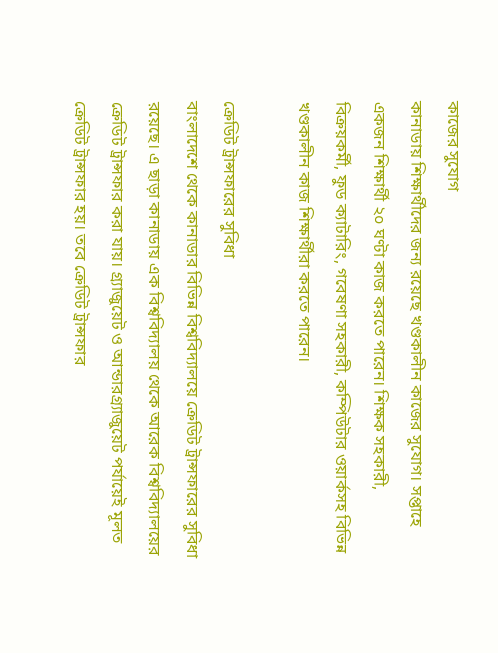কাজের সুযোগ
কানাডায় শিক্ষার্থীদের জন্য রয়েছে খণ্ডকালীন কাজের সুযোগ। সপ্তাহে একজন শিক্ষার্থী ২০ ঘণ্টা কাজ করতে পারেন। শিক্ষক সহকারী, বিক্রয়কর্মী, ফুড ক্যাটারিং, গবেষণা সহকারী, কম্পিউটার ওয়ার্কসহ বিভিন্ন খণ্ডকালীন কাজ শিক্ষার্থীরা করতে পারেন।

ক্রেডিট ট্রান্সফারের সুবিধা
বাংলাদেশে থেকে কানাডার বিভিন্ন বিশ্ববিদ্যালয়ে ক্রেডিট ট্রান্সফারের সুবিধা রয়েছে। এ ছাড়া কানাডায় এক বিশ্ববিদ্যালয় থেকে আরেক বিশ্ববিদ্যালয়ের ক্রেডিট ট্রান্সফার করা যায়। গ্র্যাজুয়েট ও আন্ডারগ্র্যাজুয়েট পর্যায়েই মূলত ক্রেডিট ট্রান্সফার হয়। তবে ক্রেডিট ট্রান্সফার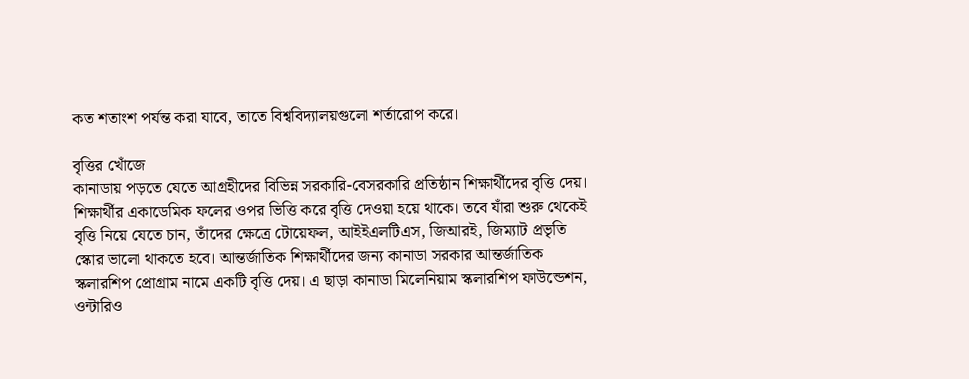কত শতাংশ পর্যন্ত করা যাবে, তাতে বিশ্ববিদ্যালয়গুলো শর্তারোপ করে।

বৃত্তির খোঁজে
কানাডায় পড়তে যেতে আগ্রহীদের বিভিন্ন সরকারি-বেসরকারি প্রতিষ্ঠান শিক্ষার্থীদের বৃত্তি দেয়। শিক্ষার্থীর একাডেমিক ফলের ওপর ভিত্তি করে বৃত্তি দেওয়া হয়ে থাকে। তবে যাঁরা শুরু থেকেই বৃত্তি নিয়ে যেতে চান, তাঁদের ক্ষেত্রে টোয়েফল, আইইএলটিএস, জিআরই, জিম্যাট প্রভৃতি স্কোর ভালো থাকতে হবে। আন্তর্জাতিক শিক্ষার্থীদের জন্য কানাডা সরকার আন্তর্জাতিক স্কলারশিপ প্রোগ্রাম নামে একটি বৃত্তি দেয়। এ ছাড়া কানাডা মিলেনিয়াম স্কলারশিপ ফাউন্ডেশন, ওন্টারিও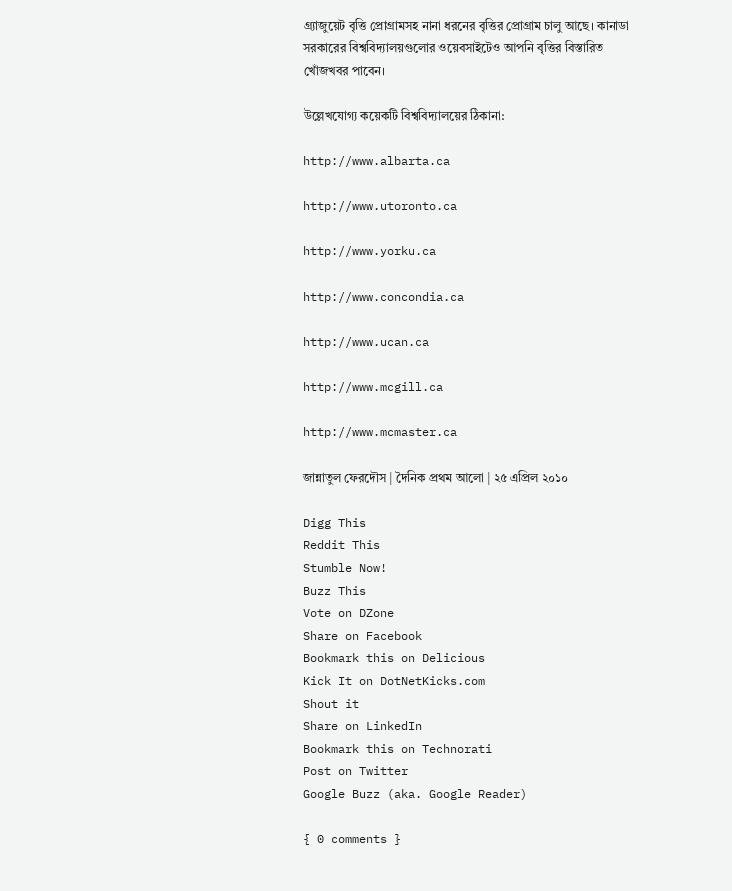গ্র্যাজুয়েট বৃত্তি প্রোগ্রামসহ নানা ধরনের বৃত্তির প্রোগ্রাম চালু আছে। কানাডা সরকারের বিশ্ববিদ্যালয়গুলোর ওয়েবসাইটেও আপনি বৃত্তির বিস্তারিত খোঁজখবর পাবেন।

উল্লেখযোগ্য কয়েকটি বিশ্ববিদ্যালয়ের ঠিকানা:

http://www.albarta.ca

http://www.utoronto.ca

http://www.yorku.ca

http://www.concondia.ca

http://www.ucan.ca

http://www.mcgill.ca

http://www.mcmaster.ca

জান্নাতুল ফেরদৌস | দৈনিক প্রথম আলো | ২৫ এপ্রিল ২০১০

Digg This
Reddit This
Stumble Now!
Buzz This
Vote on DZone
Share on Facebook
Bookmark this on Delicious
Kick It on DotNetKicks.com
Shout it
Share on LinkedIn
Bookmark this on Technorati
Post on Twitter
Google Buzz (aka. Google Reader)

{ 0 comments }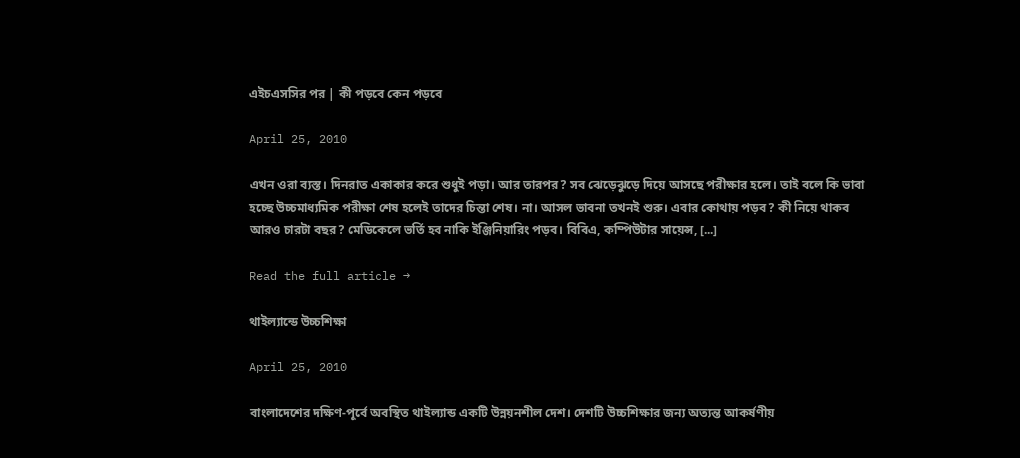এইচএসসির পর | কী পড়বে কেন পড়বে

April 25, 2010

এখন ওরা ব্যস্ত। দিনরাত একাকার করে শুধুই পড়া। আর তারপর? সব ঝেড়েঝুড়ে দিয়ে আসছে পরীক্ষার হলে। তাই বলে কি ভাবা হচ্ছে উচ্চমাধ্যমিক পরীক্ষা শেষ হলেই তাদের চিন্তা শেষ। না। আসল ভাবনা তখনই শুরু। এবার কোথায় পড়ব? কী নিয়ে থাকব আরও চারটা বছর? মেডিকেলে ভর্তি হব নাকি ইঞ্জিনিয়ারিং পড়ব। বিবিএ, কম্পিউটার সায়েন্স, [...]

Read the full article →

থাইল্যান্ডে উচ্চশিক্ষা

April 25, 2010

বাংলাদেশের দক্ষিণ-পূর্বে অবস্থিত থাইল্যান্ড একটি উন্নয়নশীল দেশ। দেশটি উচ্চশিক্ষার জন্য অত্যন্ত আকর্ষণীয়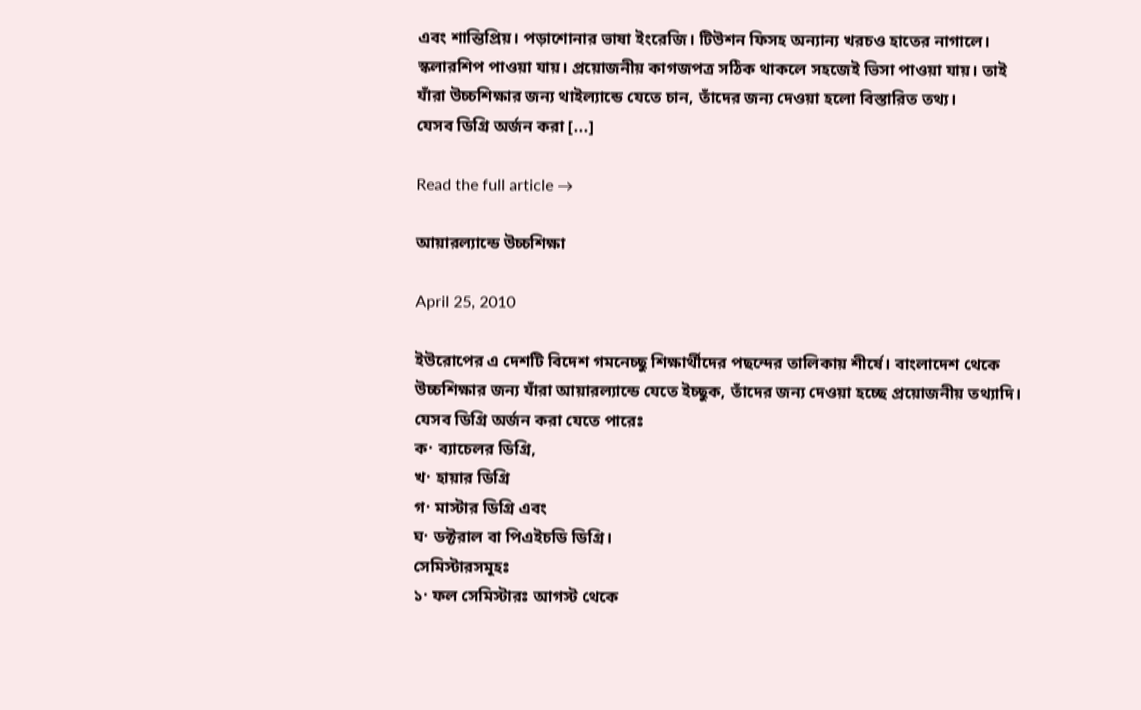এবং শান্তিপ্রিয়। পড়াশোনার ভাষা ইংরেজি। টিউশন ফিসহ অন্যান্য খরচও হাতের নাগালে। স্কলারশিপ পাওয়া যায়। প্রয়োজনীয় কাগজপত্র সঠিক থাকলে সহজেই ভিসা পাওয়া যায়। তাই যাঁরা উচ্চশিক্ষার জন্য থাইল্যান্ডে যেতে চান, তাঁদের জন্য দেওয়া হলো বিস্তারিত তথ্য।
যেসব ডিগ্রি অর্জন করা [...]

Read the full article →

আয়ারল্যান্ডে উচ্চশিক্ষা

April 25, 2010

ইউরোপের এ দেশটি বিদেশ গমনেচ্ছু শিক্ষার্থীদের পছন্দের তালিকায় শীর্ষে। বাংলাদেশ থেকে উচ্চশিক্ষার জন্য যাঁরা আয়ারল্যান্ডে যেতে ইচ্ছুক, তাঁদের জন্য দেওয়া হচ্ছে প্রয়োজনীয় তথ্যাদি।
যেসব ডিগ্রি অর্জন করা যেতে পারেঃ
ক· ব্যাচেলর ডিগ্রি,
খ· হায়ার ডিগ্রি
গ· মাস্টার ডিগ্রি এবং
ঘ· ডক্টরাল বা পিএইচডি ডিগ্রি।
সেমিস্টারসমূহঃ
১· ফল সেমিস্টারঃ আগস্ট থেকে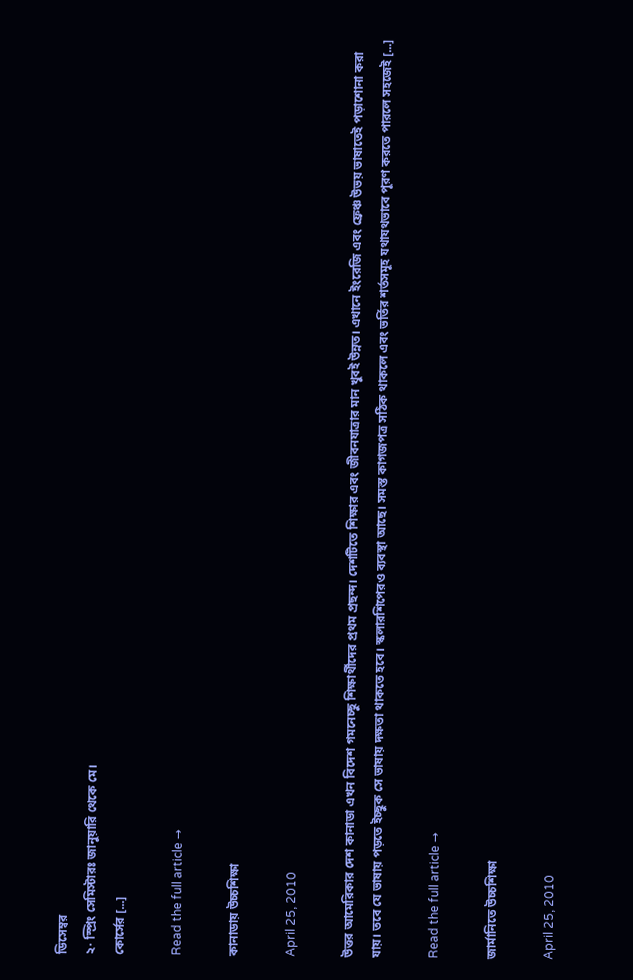ডিসেম্বর
২· স্প্রিং সেমিস্টারঃ জানুয়ারি থেকে মে।
কোর্সের [...]

Read the full article →

কানাডায় উচ্চশিক্ষা

April 25, 2010

উত্তর আমেরিকার দেশ কানাডা এখন বিদেশ গমনেচ্ছু শিক্ষার্থীদের প্রথম প্রছন্দ। দেশটিতে শিক্ষার এবং জীবনযাত্রার মান খুবই উন্নত। এখানে ইংরেজি এবং ফ্রেঞ্চ উভয় ভাষাতেই পড়াশোনা করা যায়। তবে যে ভাষায় পড়তে ইচ্ছুক সে ভাষায় দক্ষতা থাকতে হবে। স্কলারশিপেরও ব্যবস্থা আছে। সমস্ত কাগজপত্র সঠিক থাকলে এবং ভর্তির শর্তসমূহ যথাযথভাবে পূরণ করতে পারলে সহজেই [...]

Read the full article →

জার্মানিতে উচ্চশিক্ষা

April 25, 2010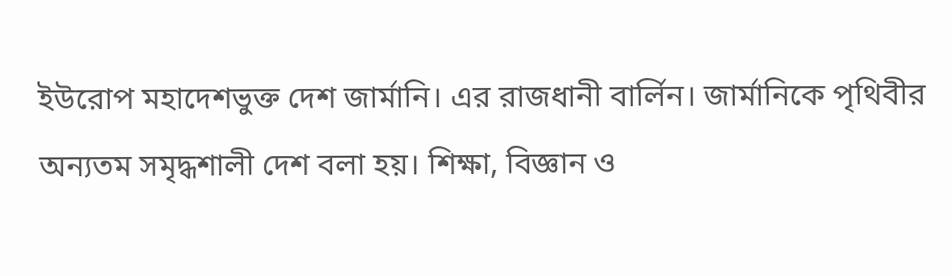ইউরোপ মহাদেশভুক্ত দেশ জার্মানি। এর রাজধানী বার্লিন। জার্মানিকে পৃথিবীর অন্যতম সমৃদ্ধশালী দেশ বলা হয়। শিক্ষা, বিজ্ঞান ও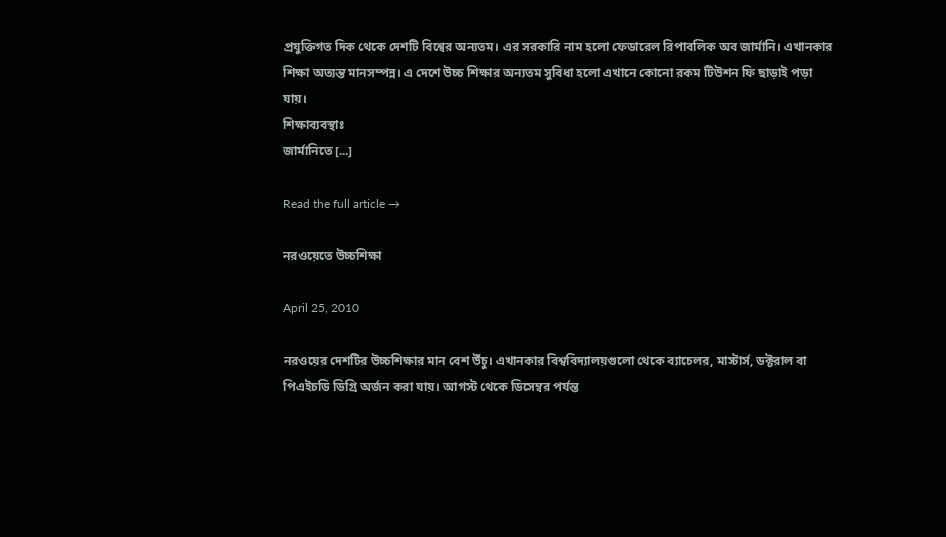প্রযুক্তিগত দিক থেকে দেশটি বিশ্বের অন্যতম। এর সরকারি নাম হলো ফেডারেল রিপাবলিক অব জার্মানি। এখানকার শিক্ষা অত্যন্ত মানসম্পন্ন। এ দেশে উচ্চ শিক্ষার অন্যতম সুবিধা হলো এখানে কোনো রকম টিউশন ফি ছাড়াই পড়া যায়।
শিক্ষাব্যবস্থাঃ
জার্মানিতে [...]

Read the full article →

নরওয়েতে উচ্চশিক্ষা

April 25, 2010

নরওয়ের দেশটির উচ্চশিক্ষার মান বেশ উঁচু। এখানকার বিশ্ববিদ্যালয়গুলো থেকে ব্যাচেলর, মাস্টার্স, ডক্টরাল বা পিএইচডি ডিগ্রি অর্জন করা যায়। আগস্ট থেকে ডিসেম্বর পর্যন্ত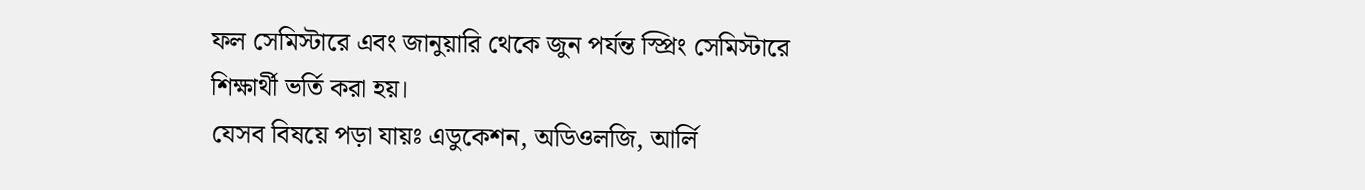ফল সেমিস্টারে এবং জানুয়ারি থেকে জুন পর্যন্ত স্প্রিং সেমিস্টারে শিক্ষার্থী ভর্তি করা হয়।
যেসব বিষয়ে পড়া যায়ঃ এডুকেশন, অডিওলজি, আর্লি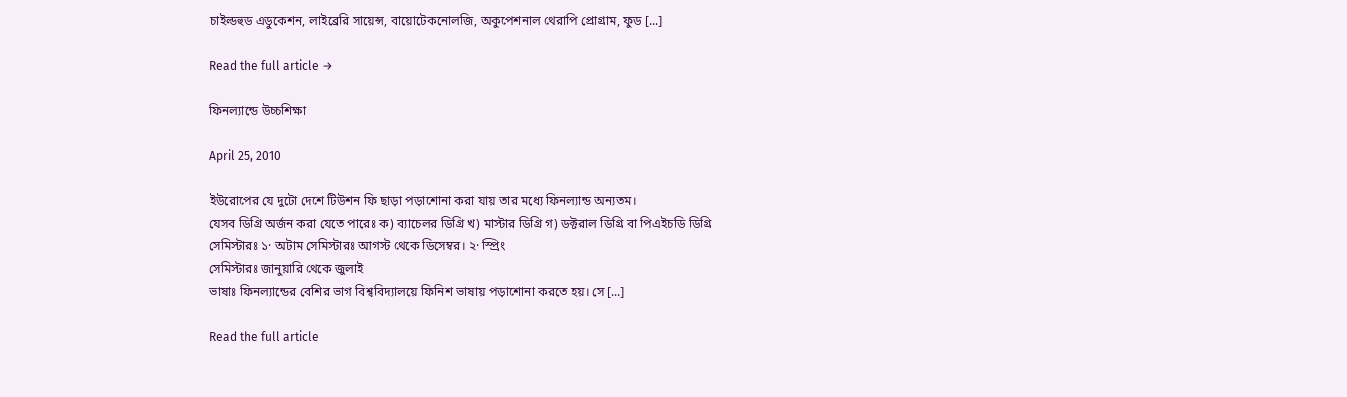চাইল্ডহুড এডুকেশন, লাইব্রেরি সায়েন্স, বায়োটেকনোলজি, অকুপেশনাল থেরাপি প্রোগ্রাম, ফুড [...]

Read the full article →

ফিনল্যান্ডে উচ্চশিক্ষা

April 25, 2010

ইউরোপের যে দুটো দেশে টিউশন ফি ছাড়া পড়াশোনা করা যায় তার মধ্যে ফিনল্যান্ড অন্যতম।
যেসব ডিগ্রি অর্জন করা যেতে পারেঃ ক) ব্যাচেলর ডিগ্রি খ) মাস্টার ডিগ্রি গ) ডক্টরাল ডিগ্রি বা পিএইচডি ডিগ্রি
সেমিস্টারঃ ১· অটাম সেমিস্টারঃ আগস্ট থেকে ডিসেম্বর। ২· স্প্রিং
সেমিস্টারঃ জানুয়ারি থেকে জুলাই
ভাষাঃ ফিনল্যান্ডের বেশির ভাগ বিশ্ববিদ্যালয়ে ফিনিশ ভাষায় পড়াশোনা করতে হয়। সে [...]

Read the full article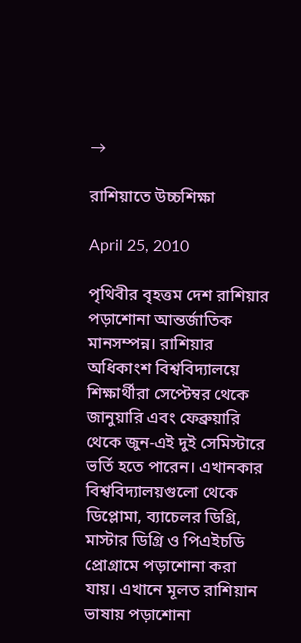→

রাশিয়াতে উচ্চশিক্ষা

April 25, 2010

পৃথিবীর বৃহত্তম দেশ রাশিয়ার পড়াশোনা আন্তর্জাতিক মানসম্পন্ন। রাশিয়ার অধিকাংশ বিশ্ববিদ্যালয়ে শিক্ষার্থীরা সেপ্টেম্বর থেকে জানুয়ারি এবং ফেব্রুয়ারি থেকে জুন-এই দুই সেমিস্টারে ভর্তি হতে পারেন। এখানকার বিশ্ববিদ্যালয়গুলো থেকে ডিপ্লোমা, ব্যাচেলর ডিগ্রি, মাস্টার ডিগ্রি ও পিএইচডি প্রোগ্রামে পড়াশোনা করা যায়। এখানে মূলত রাশিয়ান ভাষায় পড়াশোনা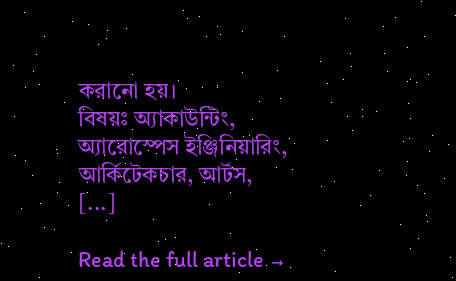করানো হয়।
বিষয়ঃ অ্যাকাউন্টিং, অ্যারোস্পেস ইঞ্জিনিয়ারিং, আর্কিটেকচার, আর্টস, [...]

Read the full article →